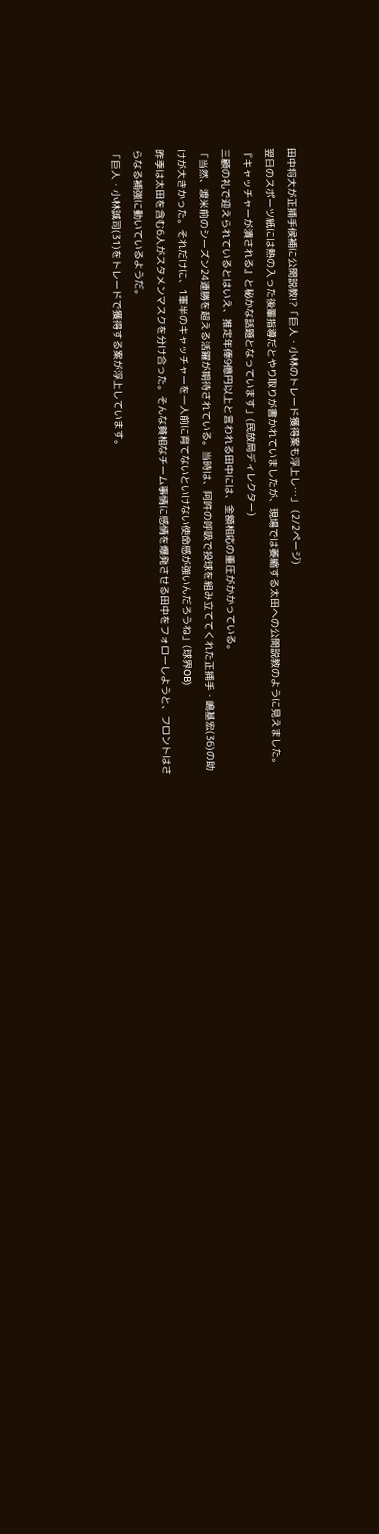田中将大が正捕手候補に公開説教!?「巨人・小林のトレード獲得案も浮上し…」 (2/2ページ)
翌日のスポーツ紙には熱の入った後輩指導だとやり取りが書かれていましたが、現場では萎縮する太田への公開説教のように見えました。『キャッチャーが潰される』と秘かな話題となっています」(民放局ディレクター)
三顧の礼で迎えられているとはいえ、推定年俸9億円以上と言われる田中には、金額相応の重圧がかかっている。
「当然、渡米前のシーズン24連勝を超える活躍が期待されている。当時は、阿吽の呼吸で投球を組み立ててくれた正捕手・嶋基宏(36)の助けが大きかった。それだけに、1軍半のキャッチャーを一人前に育てないといけない使命感が強いんだろうね」(球界OB)
昨季は太田を含む6人がスタメンマスクを分け合った。そんな貧相なチーム事情に感情を爆発させる田中をフォローしようと、フロントはさらなる補強に動いているようだ。
「巨人・小林誠司(31)をトレードで獲得する案が浮上しています。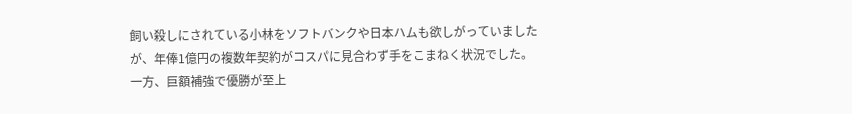飼い殺しにされている小林をソフトバンクや日本ハムも欲しがっていましたが、年俸1億円の複数年契約がコスパに見合わず手をこまねく状況でした。一方、巨額補強で優勝が至上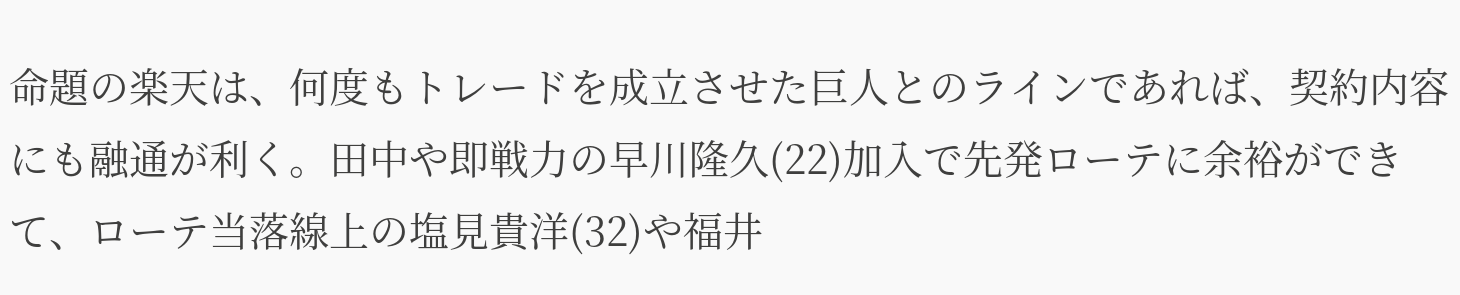命題の楽天は、何度もトレードを成立させた巨人とのラインであれば、契約内容にも融通が利く。田中や即戦力の早川隆久(22)加入で先発ローテに余裕ができて、ローテ当落線上の塩見貴洋(32)や福井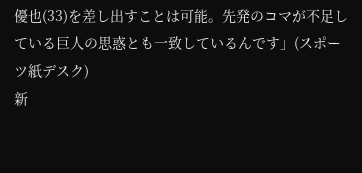優也(33)を差し出すことは可能。先発のコマが不足している巨人の思惑とも一致しているんです」(スポーツ紙デスク)
新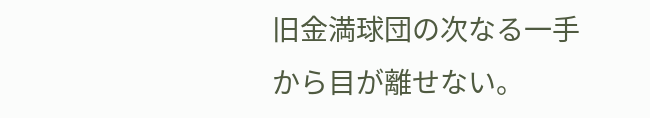旧金満球団の次なる一手から目が離せない。